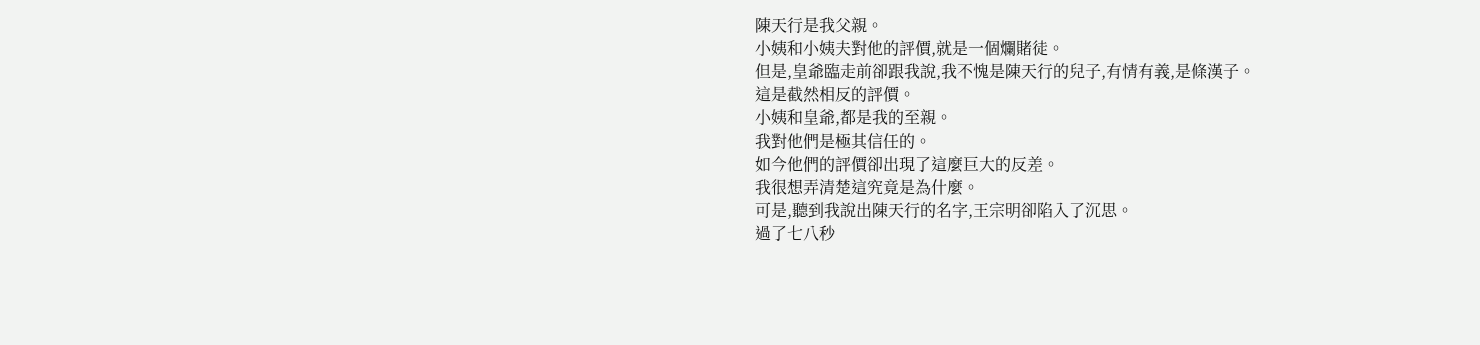陳天行是我父親。
小姨和小姨夫對他的評價,就是一個爛賭徒。
但是,皇爺臨走前卻跟我說,我不愧是陳天行的兒子,有情有義,是條漢子。
這是截然相反的評價。
小姨和皇爺,都是我的至親。
我對他們是極其信任的。
如今他們的評價卻出現了這麼巨大的反差。
我很想弄清楚這究竟是為什麼。
可是,聽到我說出陳天行的名字,王宗明卻陷入了沉思。
過了七八秒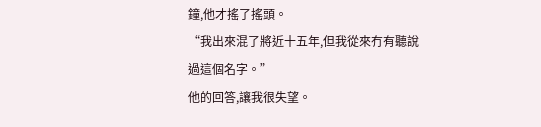鐘,他才搖了搖頭。
“我出來混了將近十五年,但我從來冇有聽說過這個名字。”
他的回答,讓我很失望。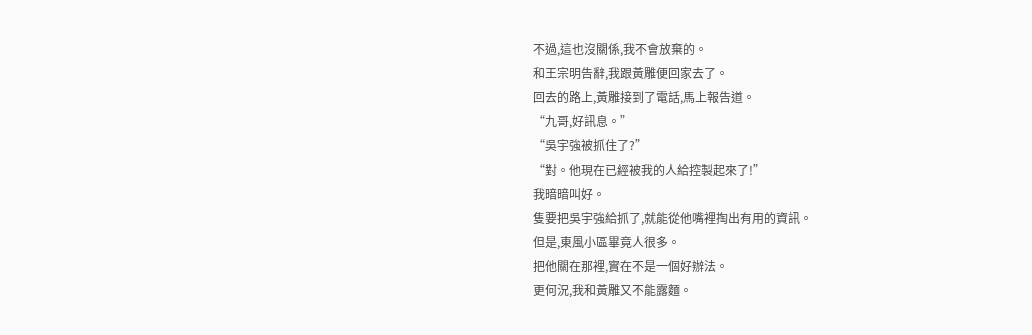不過,這也沒關係,我不會放棄的。
和王宗明告辭,我跟黃雕便回家去了。
回去的路上,黃雕接到了電話,馬上報告道。
“九哥,好訊息。”
“吳宇強被抓住了?”
“對。他現在已經被我的人給控製起來了!”
我暗暗叫好。
隻要把吳宇強給抓了,就能從他嘴裡掏出有用的資訊。
但是,東風小區畢竟人很多。
把他關在那裡,實在不是一個好辦法。
更何況,我和黃雕又不能露麵。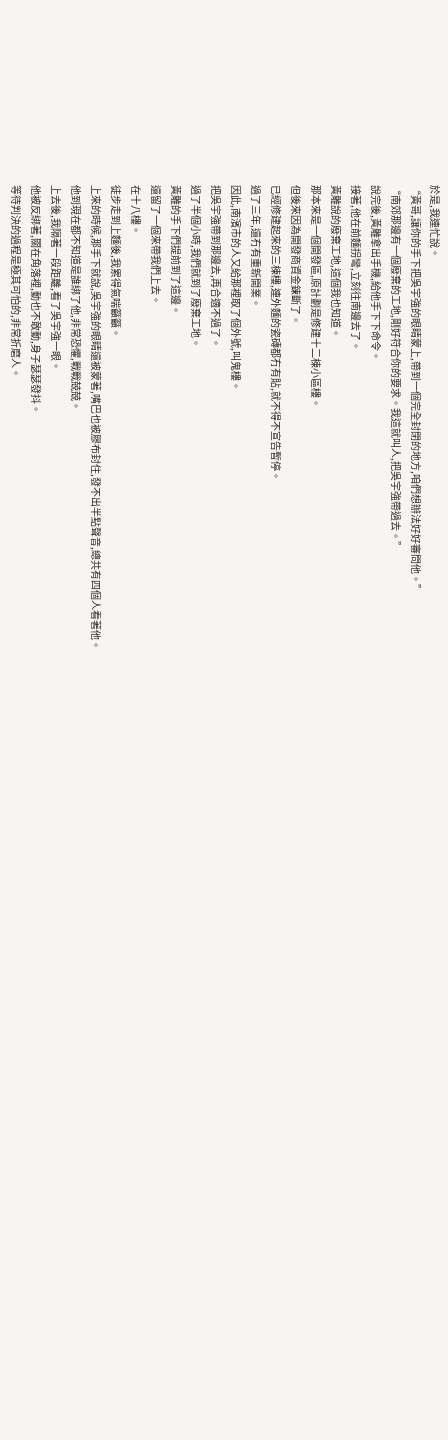於是,我連忙說。
“黃哥,讓你的手下把吳宇強的眼睛蒙上,帶到一個完全封閉的地方,咱們想辦法好好審問他。”
“南郊那邊有一個廢棄的工地,剛好符合你的要求。我這就叫人,把吳宇強帶過去。”
說完後,黃雕拿出手機,給他手下下命令。
接著,他在前麵拐彎,立刻往南邊去了。
黃雕說的廢棄工地,這個我也知道。
那本來是一個開發區,原計劃是修建十二棟小區樓。
但後來因為開發商資金鍊斷了。
已經修建起來的三棟樓,連外麵的瓷磚都冇有貼,就不得不宣告暫停。
過了三年,還冇有重新開業。
因此,南濱市的人又給那裡取了個外號,叫鬼樓。
把吳宇強帶到那邊去,再合適不過了。
過了半個小時,我們就到了廢棄工地。
黃雕的手下們提前到了這邊。
還留了一個來帶我們上去。
在十八樓。
徒步走到上麵後,我累得氣喘籲籲。
上來的時候,那手下就說,吳宇強的眼睛還被蒙著,嘴巴也被膠布封住,發不出半點聲音,總共有四個人看著他。
他到現在都不知道是誰綁了他,非常恐懼,戰戰兢兢。
上去後,我隔著一段距離,看了吳宇強一眼。
他被反綁著,關在角落裡,動也不敢動,身子瑟瑟發抖。
等待判決的過程是極其可怕的,非常折磨人。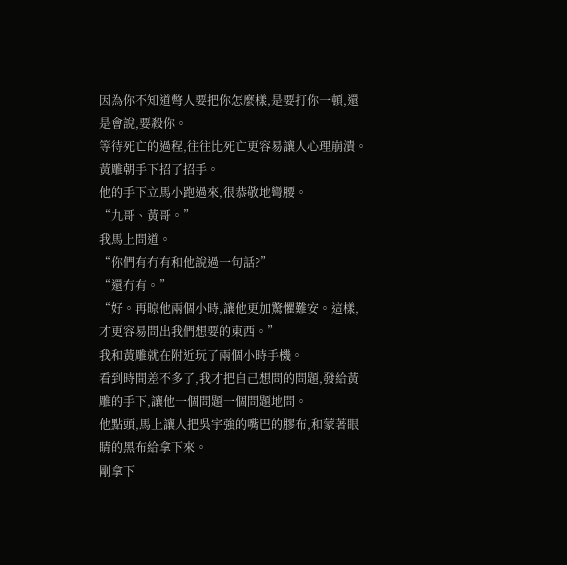因為你不知道彆人要把你怎麼樣,是要打你一頓,還是會說,要殺你。
等待死亡的過程,往往比死亡更容易讓人心理崩潰。
黃雕朝手下招了招手。
他的手下立馬小跑過來,很恭敬地彎腰。
“九哥、黃哥。”
我馬上問道。
“你們有冇有和他說過一句話?”
“還冇有。”
“好。再晾他兩個小時,讓他更加驚懼難安。這樣,才更容易問出我們想要的東西。”
我和黃雕就在附近玩了兩個小時手機。
看到時間差不多了,我才把自己想問的問題,發給黃雕的手下,讓他一個問題一個問題地問。
他點頭,馬上讓人把吳宇強的嘴巴的膠布,和蒙著眼睛的黑布給拿下來。
剛拿下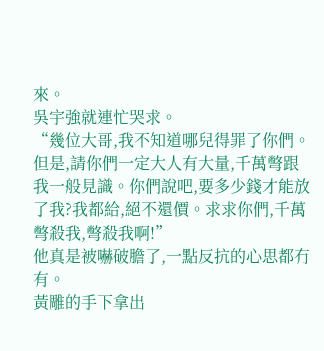來。
吳宇強就連忙哭求。
“幾位大哥,我不知道哪兒得罪了你們。但是,請你們一定大人有大量,千萬彆跟我一般見識。你們說吧,要多少錢才能放了我?我都給,絕不還價。求求你們,千萬彆殺我,彆殺我啊!”
他真是被嚇破膽了,一點反抗的心思都冇有。
黃雕的手下拿出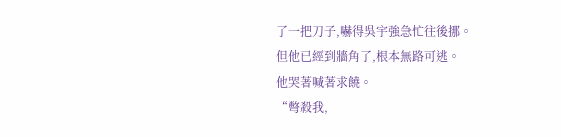了一把刀子,嚇得吳宇強急忙往後挪。
但他已經到牆角了,根本無路可逃。
他哭著喊著求饒。
“彆殺我,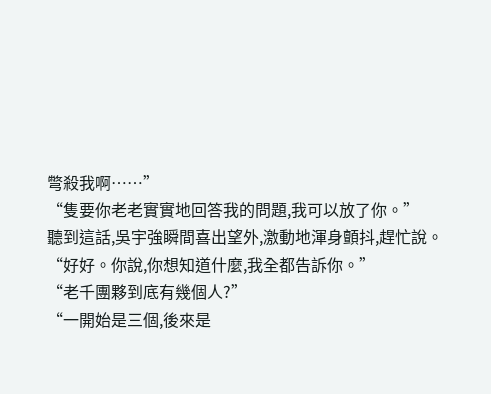彆殺我啊……”
“隻要你老老實實地回答我的問題,我可以放了你。”
聽到這話,吳宇強瞬間喜出望外,激動地渾身顫抖,趕忙說。
“好好。你說,你想知道什麼,我全都告訴你。”
“老千團夥到底有幾個人?”
“一開始是三個,後來是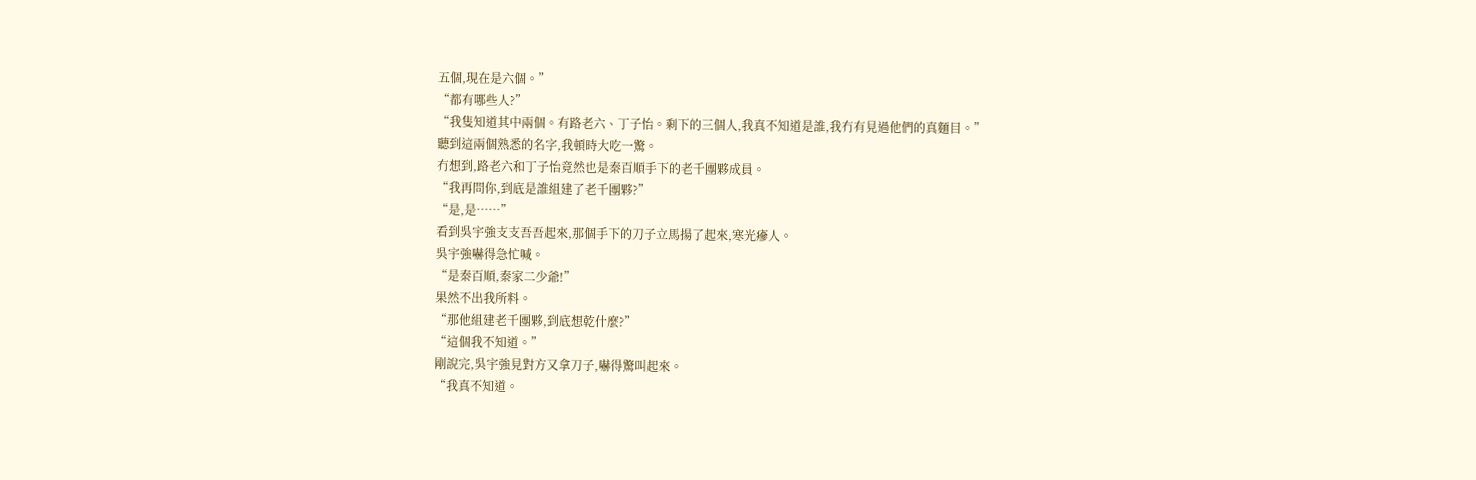五個,現在是六個。”
“都有哪些人?”
“我隻知道其中兩個。有路老六、丁子怡。剩下的三個人,我真不知道是誰,我冇有見過他們的真麵目。”
聽到這兩個熟悉的名字,我頓時大吃一驚。
冇想到,路老六和丁子怡竟然也是秦百順手下的老千團夥成員。
“我再問你,到底是誰組建了老千團夥?”
“是,是……”
看到吳宇強支支吾吾起來,那個手下的刀子立馬揚了起來,寒光瘮人。
吳宇強嚇得急忙喊。
“是秦百順,秦家二少爺!”
果然不出我所料。
“那他組建老千團夥,到底想乾什麼?”
“這個我不知道。”
剛說完,吳宇強見對方又拿刀子,嚇得驚叫起來。
“我真不知道。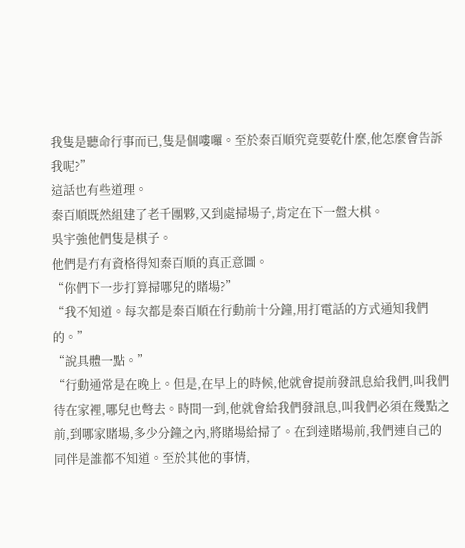我隻是聽命行事而已,隻是個嘍囉。至於秦百順究竟要乾什麼,他怎麼會告訴我呢?”
這話也有些道理。
秦百順既然組建了老千團夥,又到處掃場子,肯定在下一盤大棋。
吳宇強他們隻是棋子。
他們是冇有資格得知秦百順的真正意圖。
“你們下一步打算掃哪兒的賭場?”
“我不知道。每次都是秦百順在行動前十分鐘,用打電話的方式通知我們的。”
“說具體一點。”
“行動通常是在晚上。但是,在早上的時候,他就會提前發訊息給我們,叫我們待在家裡,哪兒也彆去。時間一到,他就會給我們發訊息,叫我們必須在幾點之前,到哪家賭場,多少分鐘之內,將賭場給掃了。在到達賭場前,我們連自己的同伴是誰都不知道。至於其他的事情,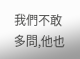我們不敢多問,他也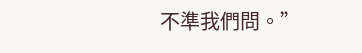不準我們問。”